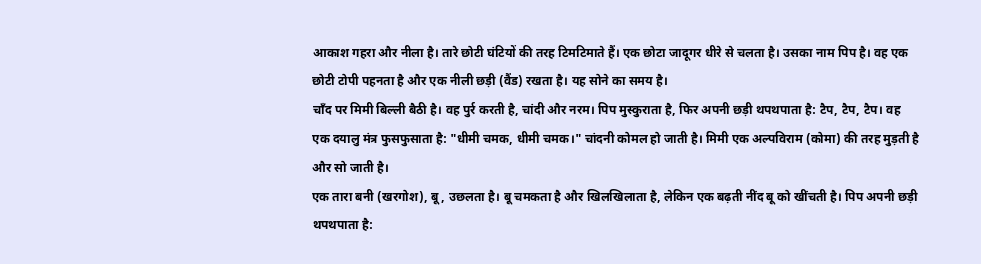आकाश गहरा और नीला है। तारे छोटी घंटियों की तरह टिमटिमाते हैं। एक छोटा जादूगर धीरे से चलता है। उसका नाम पिप है। वह एक छोटी टोपी पहनता है और एक नीली छड़ी (वैंड) रखता है। यह सोने का समय है।
चाँद पर मिमी बिल्ली बैठी है। वह पुर्र करती है, चांदी और नरम। पिप मुस्कुराता है, फिर अपनी छड़ी थपथपाता है: टैप, टैप, टैप। वह एक दयालु मंत्र फुसफुसाता है: "धीमी चमक, धीमी चमक।" चांदनी कोमल हो जाती है। मिमी एक अल्पविराम (कोमा) की तरह मुड़ती है और सो जाती है।
एक तारा बनी (खरगोश), बू, उछलता है। बू चमकता है और खिलखिलाता है, लेकिन एक बढ़ती नींद बू को खींचती है। पिप अपनी छड़ी थपथपाता है: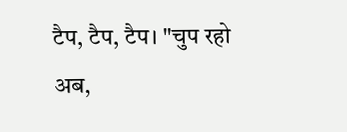टैप, टैप, टैप। "चुप रहो अब,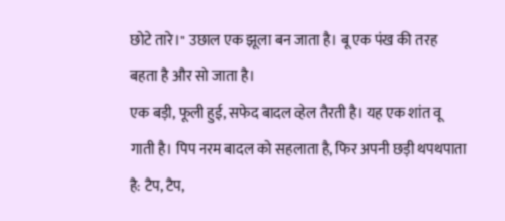छोटे तारे।" उछाल एक झूला बन जाता है। बू एक पंख की तरह बहता है और सो जाता है।
एक बड़ी, फूली हुई, सफेद बादल व्हेल तैरती है। यह एक शांत वू गाती है। पिप नरम बादल को सहलाता है, फिर अपनी छड़ी थपथपाता है: टैप, टैप,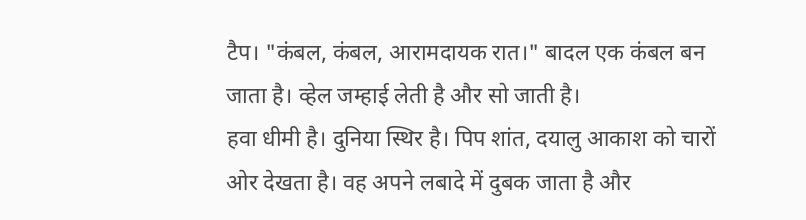टैप। "कंबल, कंबल, आरामदायक रात।" बादल एक कंबल बन जाता है। व्हेल जम्हाई लेती है और सो जाती है।
हवा धीमी है। दुनिया स्थिर है। पिप शांत, दयालु आकाश को चारों ओर देखता है। वह अपने लबादे में दुबक जाता है और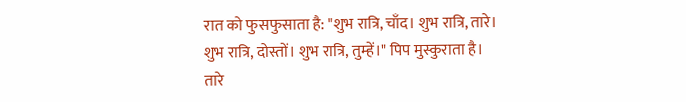रात को फुसफुसाता है: "शुभ रात्रि, चाँद। शुभ रात्रि, तारे। शुभ रात्रि, दोस्तों। शुभ रात्रि, तुम्हें।" पिप मुस्कुराता है। तारे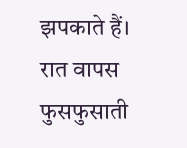झपकाते हैं। रात वापस फुसफुसाती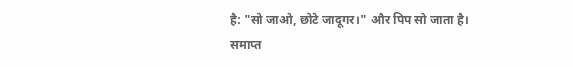है: "सो जाओ, छोटे जादूगर।" और पिप सो जाता है।
समाप्त